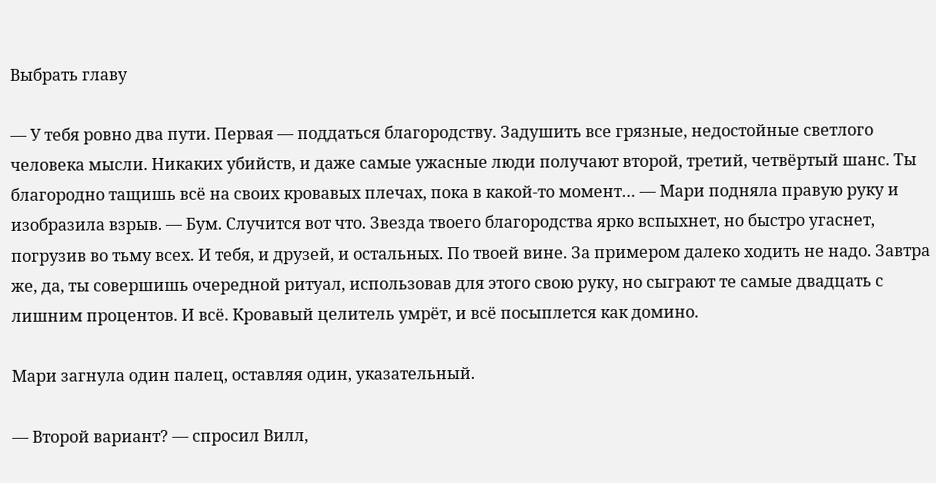Выбрать главу

— У тебя ровно два пути. Первая — поддаться благородству. Задушить все грязные, недостойные светлого человека мысли. Никаких убийств, и даже самые ужасные люди получают второй, третий, четвёртый шанс. Ты благородно тащишь всё на своих кровавых плечах, пока в какой-то момент… — Мари подняла правую руку и изобразила взрыв. — Бум. Случится вот что. Звезда твоего благородства ярко вспыхнет, но быстро угаснет, погрузив во тьму всех. И тебя, и друзей, и остальных. По твоей вине. За примером далеко ходить не надо. Завтра же, да, ты совершишь очередной ритуал, использовав для этого свою руку, но сыграют те самые двадцать с лишним процентов. И всё. Кровавый целитель умрёт, и всё посыплется как домино.

Мари загнула один палец, оставляя один, указательный.

— Второй вариант? — спросил Вилл,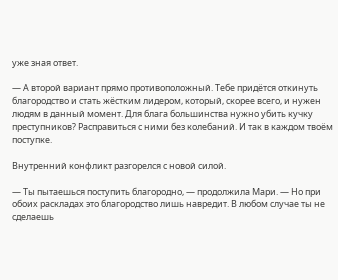уже зная ответ.

— А второй вариант прямо противоположный. Тебе придётся откинуть благородство и стать жёстким лидером, который, скорее всего, и нужен людям в данный момент. Для блага большинства нужно убить кучку преступников? Расправиться с ними без колебаний. И так в каждом твоём поступке.

Внутренний конфликт разгорелся с новой силой.

— Ты пытаешься поступить благородно, — продолжила Мари. — Но при обоих раскладах это благородство лишь навредит. В любом случае ты не сделаешь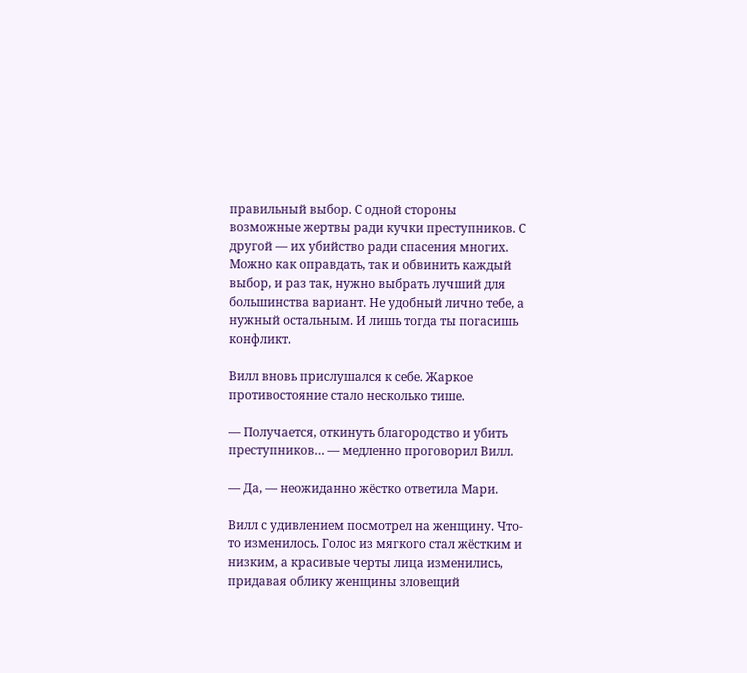правильный выбор. С одной стороны возможные жертвы ради кучки преступников. С другой — их убийство ради спасения многих. Можно как оправдать, так и обвинить каждый выбор, и раз так, нужно выбрать лучший для большинства вариант. Не удобный лично тебе, а нужный остальным. И лишь тогда ты погасишь конфликт.

Вилл вновь прислушался к себе. Жаркое противостояние стало несколько тише.

— Получается, откинуть благородство и убить преступников… — медленно проговорил Вилл.

— Да, — неожиданно жёстко ответила Мари.

Вилл с удивлением посмотрел на женщину. Что-то изменилось. Голос из мягкого стал жёстким и низким, а красивые черты лица изменились, придавая облику женщины зловещий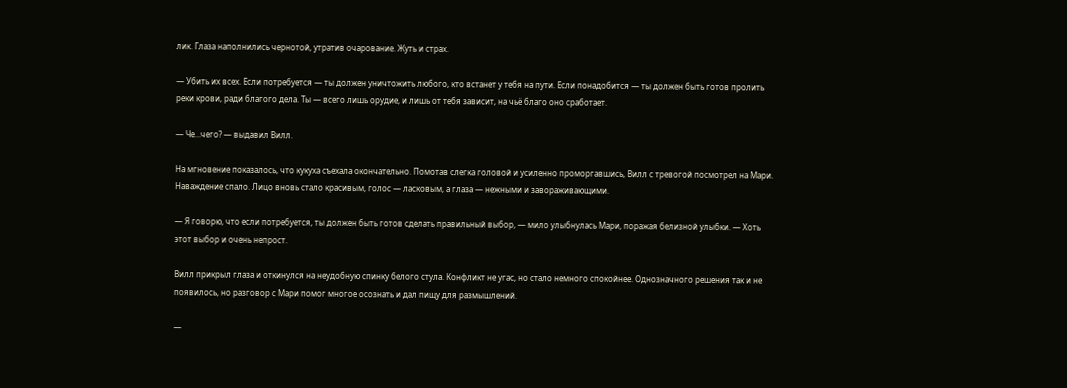лик. Глаза наполнились чернотой, утратив очарование. Жуть и страх.

— Убить их всех. Если потребуется — ты должен уничтожить любого, кто встанет у тебя на пути. Если понадобится — ты должен быть готов пролить реки крови, ради благого дела. Ты — всего лишь орудие, и лишь от тебя зависит, на чьё благо оно сработает.

— Че…чего? — выдавил Вилл.

На мгновение показалось, что кукуха съехала окончательно. Помотав слегка головой и усиленно проморгавшись, Вилл с тревогой посмотрел на Мари. Наваждение спало. Лицо вновь стало красивым, голос — ласковым, а глаза — нежными и завораживающими.

— Я говорю, что если потребуется, ты должен быть готов сделать правильный выбор, — мило улыбнулась Мари, поражая белизной улыбки. — Хоть этот выбор и очень непрост.

Вилл прикрыл глаза и откинулся на неудобную спинку белого стула. Конфликт не угас, но стало немного спокойнее. Однозначного решения так и не появилось, но разговор с Мари помог многое осознать и дал пищу для размышлений.

—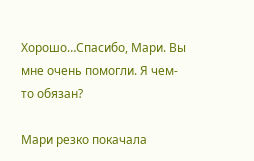Хорошо…Спасибо, Мари. Вы мне очень помогли. Я чем-то обязан?

Мари резко покачала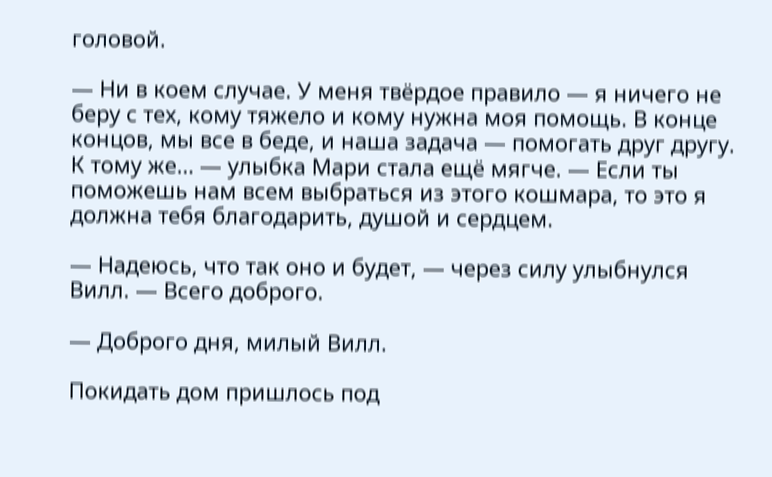головой.

— Ни в коем случае. У меня твёрдое правило — я ничего не беру с тех, кому тяжело и кому нужна моя помощь. В конце концов, мы все в беде, и наша задача — помогать друг другу. К тому же… — улыбка Мари стала ещё мягче. — Если ты поможешь нам всем выбраться из этого кошмара, то это я должна тебя благодарить, душой и сердцем.

— Надеюсь, что так оно и будет, — через силу улыбнулся Вилл. — Всего доброго.

— Доброго дня, милый Вилл.

Покидать дом пришлось под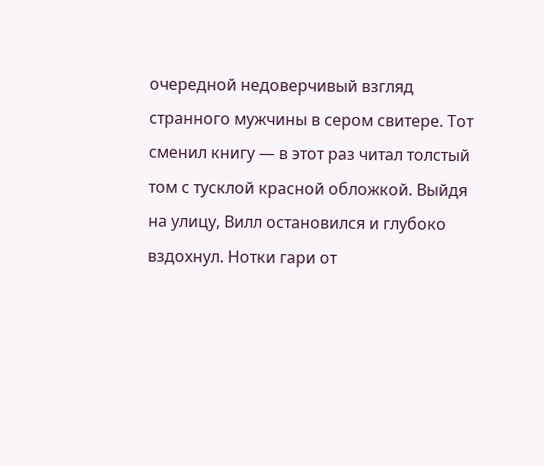очередной недоверчивый взгляд странного мужчины в сером свитере. Тот сменил книгу — в этот раз читал толстый том с тусклой красной обложкой. Выйдя на улицу, Вилл остановился и глубоко вздохнул. Нотки гари от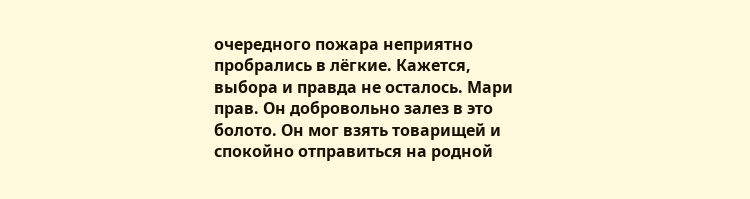очередного пожара неприятно пробрались в лёгкие. Кажется, выбора и правда не осталось. Мари прав. Он добровольно залез в это болото. Он мог взять товарищей и спокойно отправиться на родной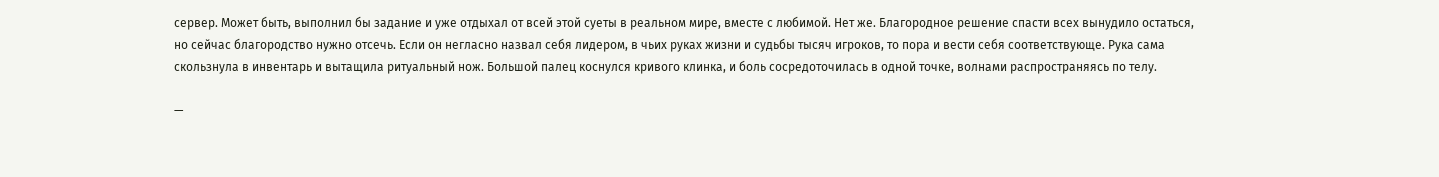сервер. Может быть, выполнил бы задание и уже отдыхал от всей этой суеты в реальном мире, вместе с любимой. Нет же. Благородное решение спасти всех вынудило остаться, но сейчас благородство нужно отсечь. Если он негласно назвал себя лидером, в чьих руках жизни и судьбы тысяч игроков, то пора и вести себя соответствующе. Рука сама скользнула в инвентарь и вытащила ритуальный нож. Большой палец коснулся кривого клинка, и боль сосредоточилась в одной точке, волнами распространяясь по телу.

—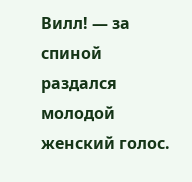Вилл! — за спиной раздался молодой женский голос.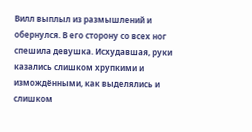Вилл выплыл из размышлений и обернулся. В его сторону со всех ног спешила девушка. Исхудавшая, руки казались слишком хрупкими и измождёнными, как выделялись и слишком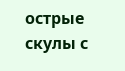острые скулы с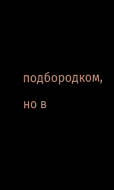подбородком, но в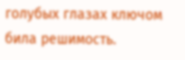голубых глазах ключом била решимость.